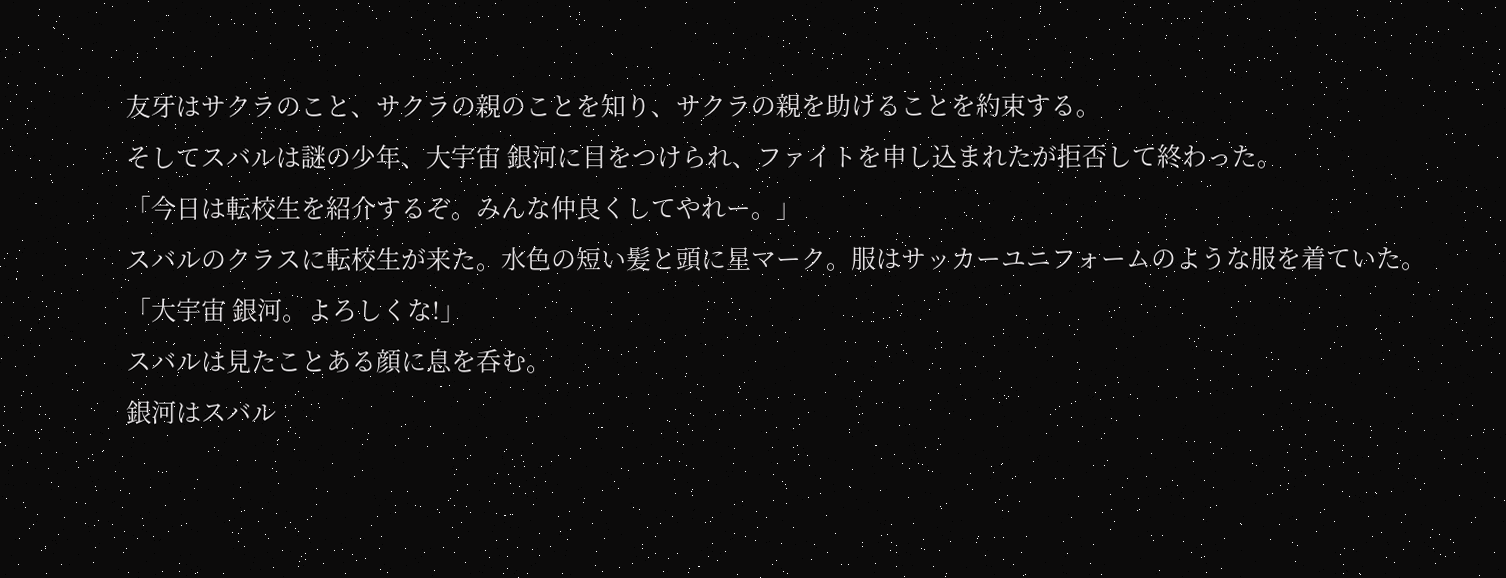友牙はサクラのこと、サクラの親のことを知り、サクラの親を助けることを約束する。
そしてスバルは謎の少年、大宇宙 銀河に目をつけられ、ファイトを申し込まれたが拒否して終わった。
「今日は転校生を紹介するぞ。みんな仲良くしてやれー。」
スバルのクラスに転校生が来た。水色の短い髪と頭に星マーク。服はサッカーユニフォームのような服を着ていた。
「大宇宙 銀河。よろしくな!」
スバルは見たことある顔に息を呑む。
銀河はスバル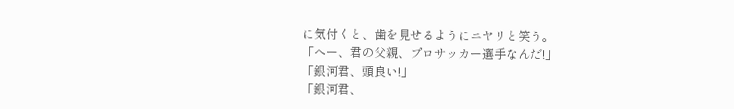に気付くと、歯を見せるようにニヤリと笑う。
「へー、君の父親、プロサッカー選手なんだ!」
「銀河君、頭良い!」
「銀河君、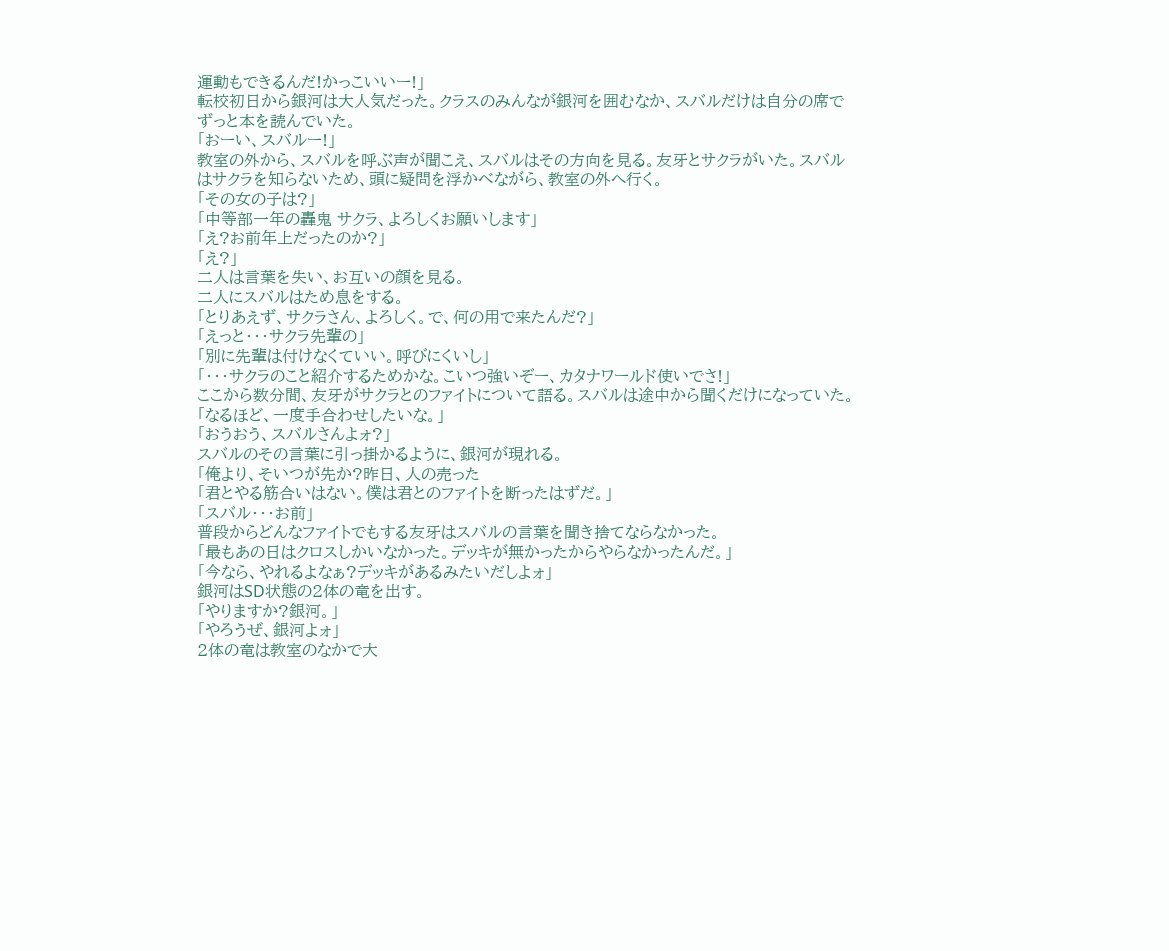運動もできるんだ!かっこいいー!」
転校初日から銀河は大人気だった。クラスのみんなが銀河を囲むなか、スバルだけは自分の席でずっと本を読んでいた。
「おーい、スバルー!」
教室の外から、スバルを呼ぶ声が聞こえ、スバルはその方向を見る。友牙とサクラがいた。スバルはサクラを知らないため、頭に疑問を浮かべながら、教室の外へ行く。
「その女の子は?」
「中等部一年の轟鬼 サクラ、よろしくお願いします」
「え?お前年上だったのか?」
「え?」
二人は言葉を失い、お互いの顔を見る。
二人にスバルはため息をする。
「とりあえず、サクラさん、よろしく。で、何の用で来たんだ?」
「えっと・・・サクラ先輩の」
「別に先輩は付けなくていい。呼びにくいし」
「・・・サクラのこと紹介するためかな。こいつ強いぞー、カタナワールド使いでさ!」
ここから数分間、友牙がサクラとのファイトについて語る。スバルは途中から聞くだけになっていた。
「なるほど、一度手合わせしたいな。」
「おうおう、スバルさんよォ?」
スバルのその言葉に引っ掛かるように、銀河が現れる。
「俺より、そいつが先か?昨日、人の売った
「君とやる筋合いはない。僕は君とのファイトを断ったはずだ。」
「スバル・・・お前」
普段からどんなファイトでもする友牙はスバルの言葉を聞き捨てならなかった。
「最もあの日はクロスしかいなかった。デッキが無かったからやらなかったんだ。」
「今なら、やれるよなぁ?デッキがあるみたいだしよォ」
銀河はSD状態の2体の竜を出す。
「やりますか?銀河。」
「やろうぜ、銀河よォ」
2体の竜は教室のなかで大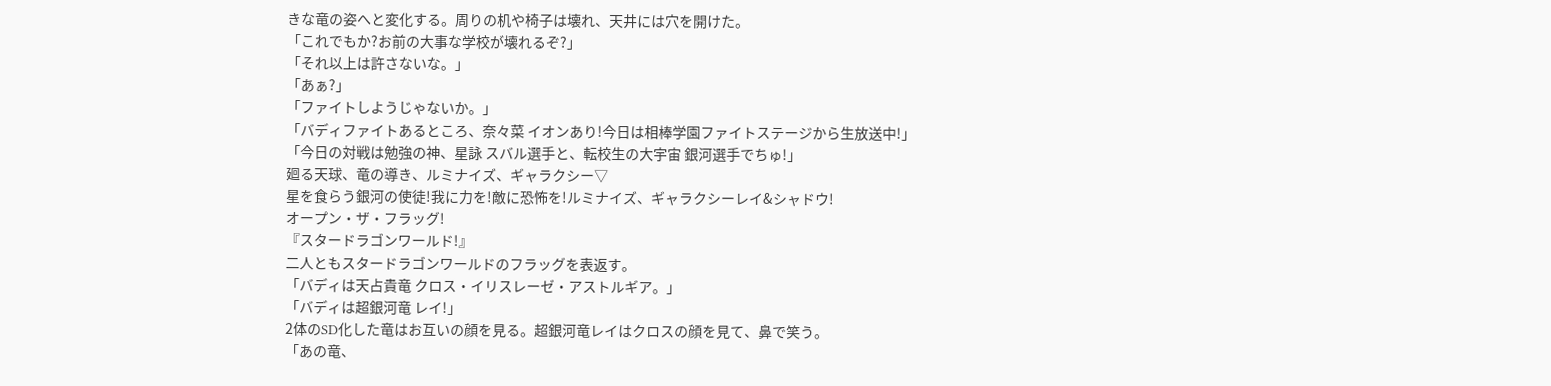きな竜の姿へと変化する。周りの机や椅子は壊れ、天井には穴を開けた。
「これでもか?お前の大事な学校が壊れるぞ?」
「それ以上は許さないな。」
「あぁ?」
「ファイトしようじゃないか。」
「バディファイトあるところ、奈々菜 イオンあり!今日は相棒学園ファイトステージから生放送中!」
「今日の対戦は勉強の神、星詠 スバル選手と、転校生の大宇宙 銀河選手でちゅ!」
廻る天球、竜の導き、ルミナイズ、ギャラクシー▽
星を食らう銀河の使徒!我に力を!敵に恐怖を!ルミナイズ、ギャラクシーレイ&シャドウ!
オープン・ザ・フラッグ!
『スタードラゴンワールド!』
二人ともスタードラゴンワールドのフラッグを表返す。
「バディは天占貴竜 クロス・イリスレーゼ・アストルギア。」
「バディは超銀河竜 レイ!」
2体のSD化した竜はお互いの顔を見る。超銀河竜レイはクロスの顔を見て、鼻で笑う。
「あの竜、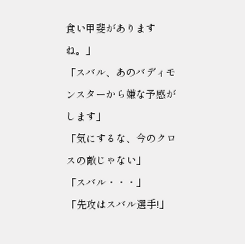食い甲斐がありますね。」
「スバル、あのバディモンスターから嫌な予感がします」
「気にするな、今のクロスの敵じゃない」
「スバル・・・」
「先攻はスバル選手!」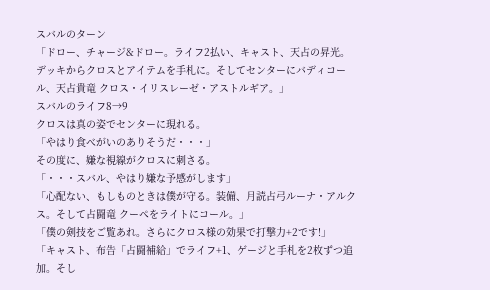スバルのターン
「ドロー、チャージ&ドロー。ライフ2払い、キャスト、天占の昇光。デッキからクロスとアイテムを手札に。そしてセンターにバディコール、天占貴竜 クロス・イリスレーゼ・アストルギア。」
スバルのライフ8→9
クロスは真の姿でセンターに現れる。
「やはり食べがいのありそうだ・・・」
その度に、嫌な視線がクロスに刺さる。
「・・・スバル、やはり嫌な予感がします」
「心配ない、もしものときは僕が守る。装備、月読占弓ルーナ・アルクス。そして占闘竜 クーペをライトにコール。」
「僕の剣技をご覧あれ。さらにクロス様の効果で打撃力+2です!」
「キャスト、布告「占闘補給」でライフ+1、ゲージと手札を2枚ずつ追加。そし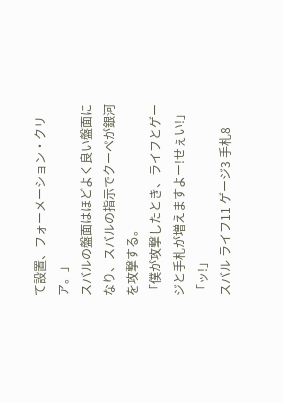て設置、フォーメーション・クリア。」
スバルの盤面はほどよく良い盤面になり、スバルの指示でクーペが銀河を攻撃する。
「僕が攻撃したとき、ライフとゲージと手札が増えますよー!せぇい!」
「ッ!」
スバル ライフ11 ゲージ3 手札8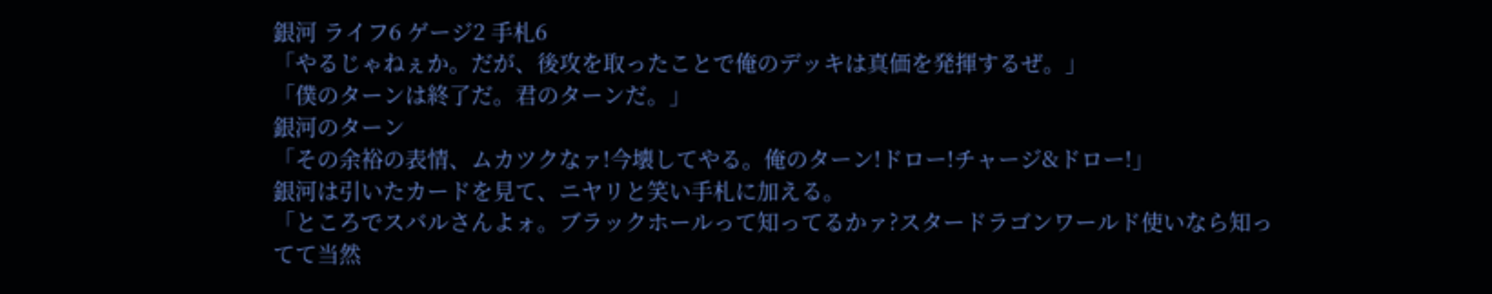銀河 ライフ6 ゲージ2 手札6
「やるじゃねぇか。だが、後攻を取ったことで俺のデッキは真価を発揮するぜ。」
「僕のターンは終了だ。君のターンだ。」
銀河のターン
「その余裕の表情、ムカツクなァ!今壊してやる。俺のターン!ドロー!チャージ&ドロー!」
銀河は引いたカードを見て、ニヤリと笑い手札に加える。
「ところでスバルさんよォ。ブラックホールって知ってるかァ?スタードラゴンワールド使いなら知ってて当然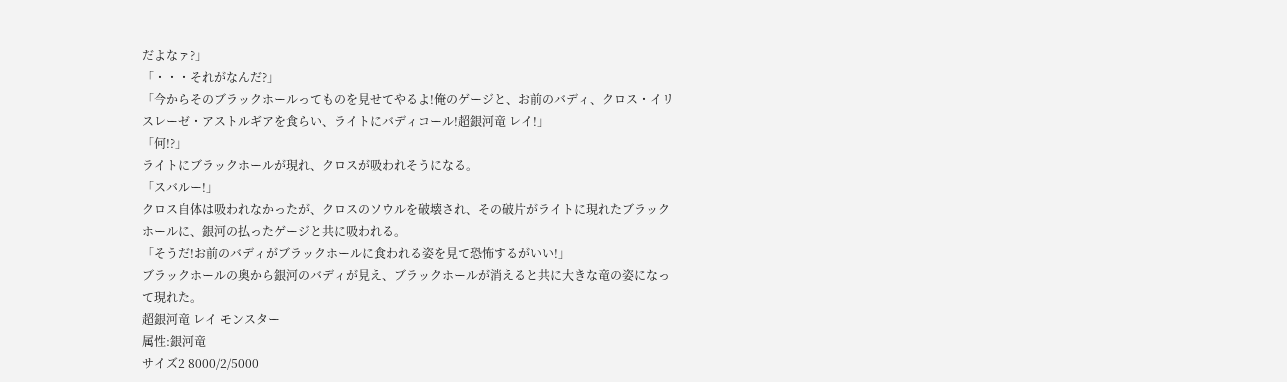だよなァ?」
「・・・それがなんだ?」
「今からそのブラックホールってものを見せてやるよ!俺のゲージと、お前のバディ、クロス・イリスレーゼ・アストルギアを食らい、ライトにバディコール!超銀河竜 レイ!」
「何!?」
ライトにブラックホールが現れ、クロスが吸われそうになる。
「スバルー!」
クロス自体は吸われなかったが、クロスのソウルを破壊され、その破片がライトに現れたブラックホールに、銀河の払ったゲージと共に吸われる。
「そうだ!お前のバディがブラックホールに食われる姿を見て恐怖するがいい!」
ブラックホールの奥から銀河のバディが見え、ブラックホールが消えると共に大きな竜の姿になって現れた。
超銀河竜 レイ モンスター
属性:銀河竜
サイズ2 8000/2/5000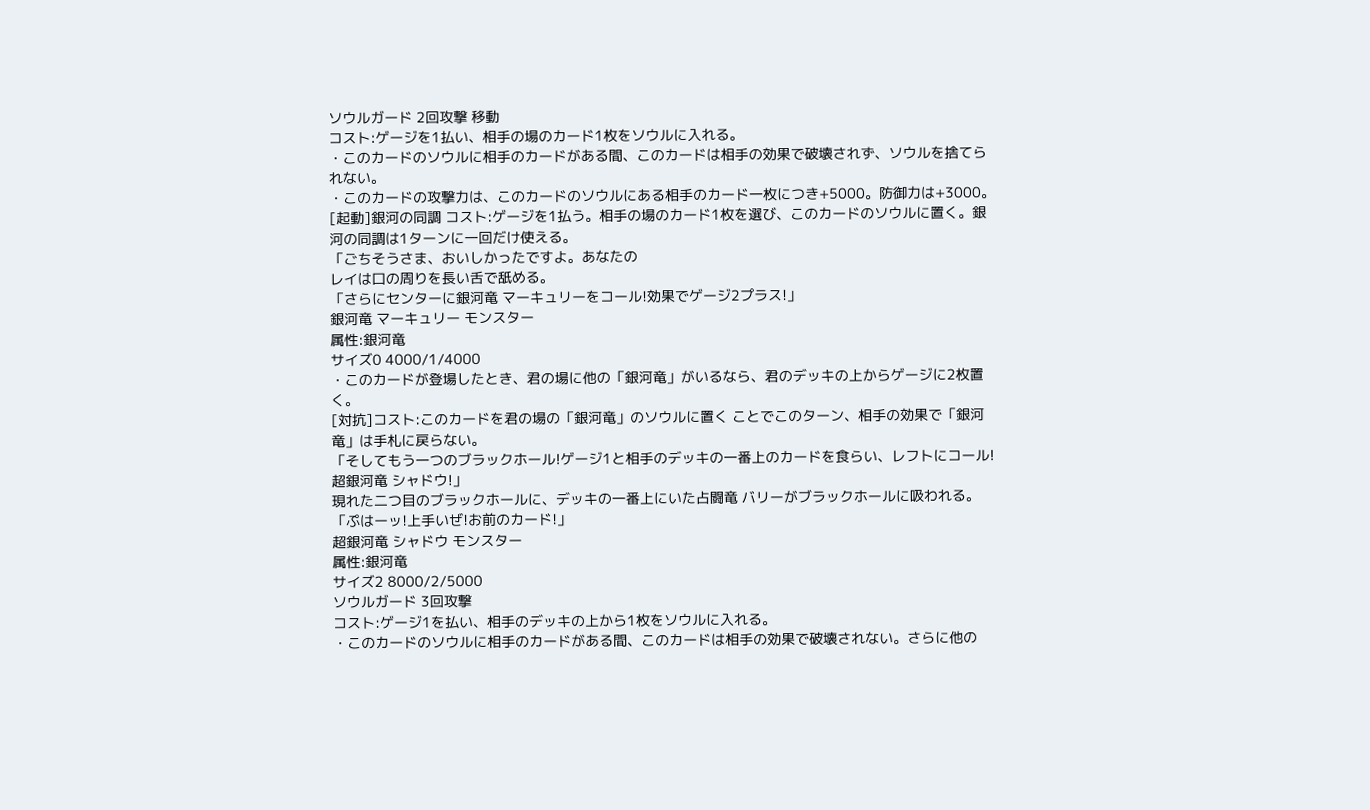ソウルガード 2回攻撃 移動
コスト:ゲージを1払い、相手の場のカード1枚をソウルに入れる。
・このカードのソウルに相手のカードがある間、このカードは相手の効果で破壊されず、ソウルを捨てられない。
・このカードの攻撃力は、このカードのソウルにある相手のカード一枚につき+5000。防御力は+3000。
[起動]銀河の同調 コスト:ゲージを1払う。相手の場のカード1枚を選び、このカードのソウルに置く。銀河の同調は1ターンに一回だけ使える。
「ごちそうさま、おいしかったですよ。あなたの
レイは口の周りを長い舌で舐める。
「さらにセンターに銀河竜 マーキュリーをコール!効果でゲージ2プラス!」
銀河竜 マーキュリー モンスター
属性:銀河竜
サイズ0 4000/1/4000
・このカードが登場したとき、君の場に他の「銀河竜」がいるなら、君のデッキの上からゲージに2枚置く。
[対抗]コスト:このカードを君の場の「銀河竜」のソウルに置く ことでこのターン、相手の効果で「銀河竜」は手札に戻らない。
「そしてもう一つのブラックホール!ゲージ1と相手のデッキの一番上のカードを食らい、レフトにコール!超銀河竜 シャドウ!」
現れた二つ目のブラックホールに、デッキの一番上にいた占闘竜 バリーがブラックホールに吸われる。
「ぷはーッ!上手いぜ!お前のカード!」
超銀河竜 シャドウ モンスター
属性:銀河竜
サイズ2 8000/2/5000
ソウルガード 3回攻撃
コスト:ゲージ1を払い、相手のデッキの上から1枚をソウルに入れる。
・このカードのソウルに相手のカードがある間、このカードは相手の効果で破壊されない。さらに他の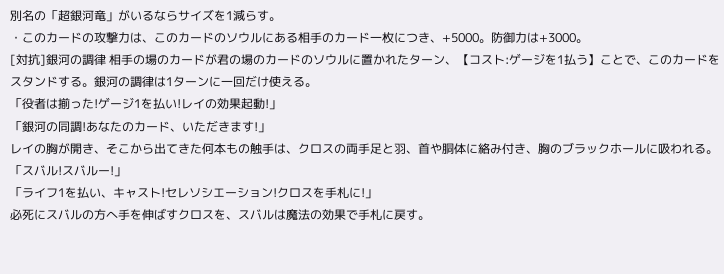別名の「超銀河竜」がいるならサイズを1減らす。
・このカードの攻撃力は、このカードのソウルにある相手のカード一枚につき、+5000。防御力は+3000。
[対抗]銀河の調律 相手の場のカードが君の場のカードのソウルに置かれたターン、【コスト:ゲージを1払う】ことで、このカードをスタンドする。銀河の調律は1ターンに一回だけ使える。
「役者は揃った!ゲージ1を払い!レイの効果起動!」
「銀河の同調!あなたのカード、いただきます!」
レイの胸が開き、そこから出てきた何本もの触手は、クロスの両手足と羽、首や胴体に絡み付き、胸のブラックホールに吸われる。
「スバル!スバルー!」
「ライフ1を払い、キャスト!セレソシエーション!クロスを手札に!」
必死にスバルの方へ手を伸ばすクロスを、スバルは魔法の効果で手札に戻す。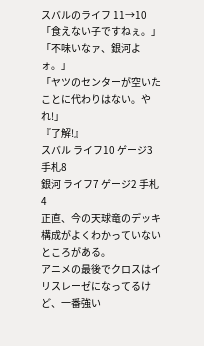スバルのライフ 11→10
「食えない子ですねぇ。」
「不味いなァ、銀河よォ。」
「ヤツのセンターが空いたことに代わりはない。やれ!」
『了解!』
スバル ライフ10 ゲージ3 手札8
銀河 ライフ7 ゲージ2 手札4
正直、今の天球竜のデッキ構成がよくわかっていないところがある。
アニメの最後でクロスはイリスレーゼになってるけど、一番強い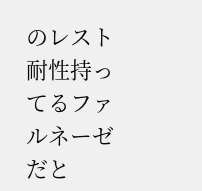のレスト耐性持ってるファルネーゼだと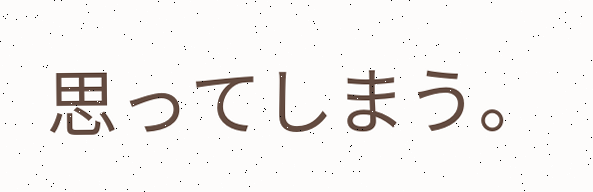思ってしまう。